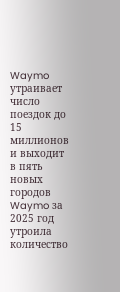Waymo утраивает число поездок до 15 миллионов и выходит в пять новых городов
Waymo за 2025 год утроила количество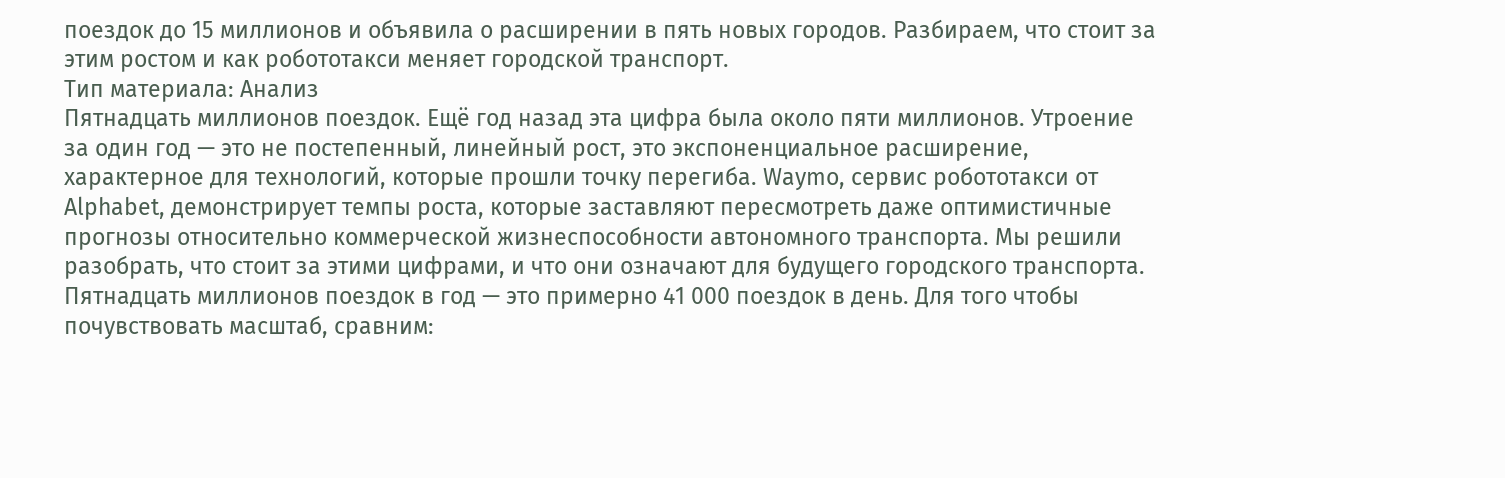поездок до 15 миллионов и объявила о расширении в пять новых городов. Разбираем, что стоит за этим ростом и как робототакси меняет городской транспорт.
Тип материала: Анализ
Пятнадцать миллионов поездок. Ещё год назад эта цифра была около пяти миллионов. Утроение за один год — это не постепенный, линейный рост, это экспоненциальное расширение, характерное для технологий, которые прошли точку перегиба. Waymo, сервис робототакси от Alphabet, демонстрирует темпы роста, которые заставляют пересмотреть даже оптимистичные прогнозы относительно коммерческой жизнеспособности автономного транспорта. Мы решили разобрать, что стоит за этими цифрами, и что они означают для будущего городского транспорта.
Пятнадцать миллионов поездок в год — это примерно 41 000 поездок в день. Для того чтобы почувствовать масштаб, сравним: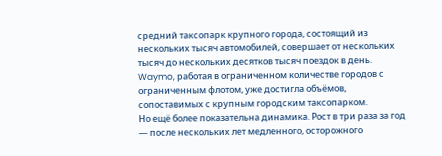средний таксопарк крупного города, состоящий из нескольких тысяч автомобилей, совершает от нескольких тысяч до нескольких десятков тысяч поездок в день. Waymo, работая в ограниченном количестве городов с ограниченным флотом, уже достигла объёмов, сопоставимых с крупным городским таксопарком.
Но ещё более показательна динамика. Рост в три раза за год — после нескольких лет медленного, осторожного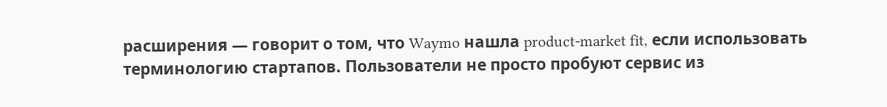расширения — говорит о том, что Waymo нашла product-market fit, если использовать терминологию стартапов. Пользователи не просто пробуют сервис из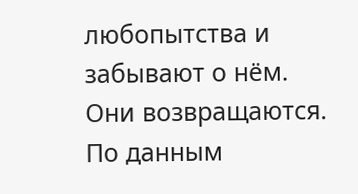любопытства и забывают о нём. Они возвращаются. По данным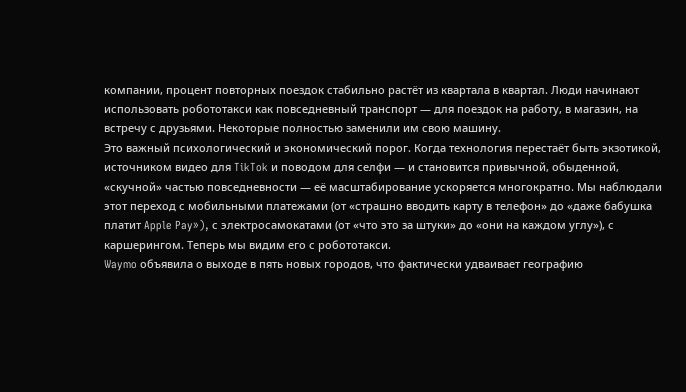компании, процент повторных поездок стабильно растёт из квартала в квартал. Люди начинают использовать робототакси как повседневный транспорт — для поездок на работу, в магазин, на встречу с друзьями. Некоторые полностью заменили им свою машину.
Это важный психологический и экономический порог. Когда технология перестаёт быть экзотикой, источником видео для TikTok и поводом для селфи — и становится привычной, обыденной, «скучной» частью повседневности — её масштабирование ускоряется многократно. Мы наблюдали этот переход с мобильными платежами (от «страшно вводить карту в телефон» до «даже бабушка платит Apple Pay»), с электросамокатами (от «что это за штуки» до «они на каждом углу»), с каршерингом. Теперь мы видим его с робототакси.
Waymo объявила о выходе в пять новых городов, что фактически удваивает географию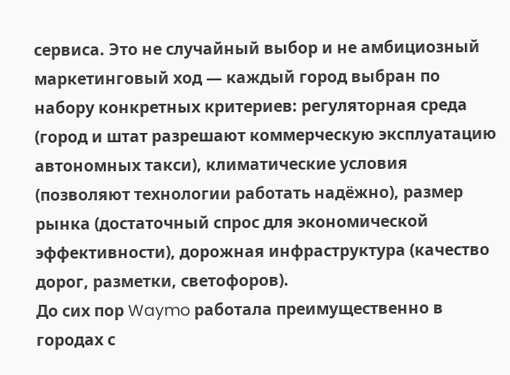сервиса. Это не случайный выбор и не амбициозный маркетинговый ход — каждый город выбран по набору конкретных критериев: регуляторная среда (город и штат разрешают коммерческую эксплуатацию автономных такси), климатические условия (позволяют технологии работать надёжно), размер рынка (достаточный спрос для экономической эффективности), дорожная инфраструктура (качество дорог, разметки, светофоров).
До сих пор Waymo работала преимущественно в городах с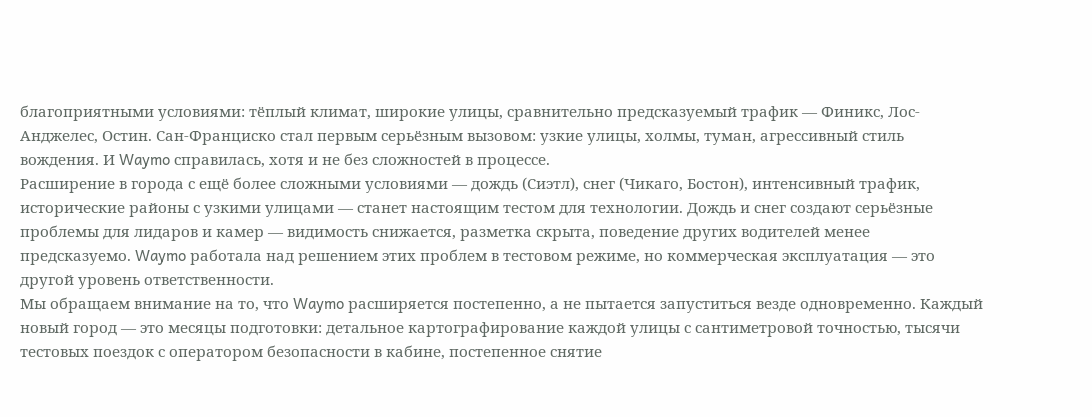благоприятными условиями: тёплый климат, широкие улицы, сравнительно предсказуемый трафик — Финикс, Лос-Анджелес, Остин. Сан-Франциско стал первым серьёзным вызовом: узкие улицы, холмы, туман, агрессивный стиль вождения. И Waymo справилась, хотя и не без сложностей в процессе.
Расширение в города с ещё более сложными условиями — дождь (Сиэтл), снег (Чикаго, Бостон), интенсивный трафик, исторические районы с узкими улицами — станет настоящим тестом для технологии. Дождь и снег создают серьёзные проблемы для лидаров и камер — видимость снижается, разметка скрыта, поведение других водителей менее предсказуемо. Waymo работала над решением этих проблем в тестовом режиме, но коммерческая эксплуатация — это другой уровень ответственности.
Мы обращаем внимание на то, что Waymo расширяется постепенно, а не пытается запуститься везде одновременно. Каждый новый город — это месяцы подготовки: детальное картографирование каждой улицы с сантиметровой точностью, тысячи тестовых поездок с оператором безопасности в кабине, постепенное снятие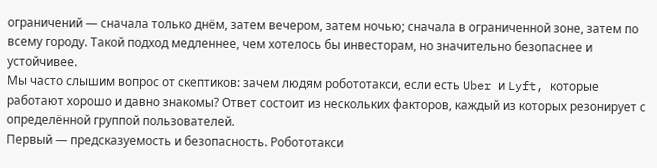ограничений — сначала только днём, затем вечером, затем ночью; сначала в ограниченной зоне, затем по всему городу. Такой подход медленнее, чем хотелось бы инвесторам, но значительно безопаснее и устойчивее.
Мы часто слышим вопрос от скептиков: зачем людям робототакси, если есть Uber и Lyft, которые работают хорошо и давно знакомы? Ответ состоит из нескольких факторов, каждый из которых резонирует с определённой группой пользователей.
Первый — предсказуемость и безопасность. Робототакси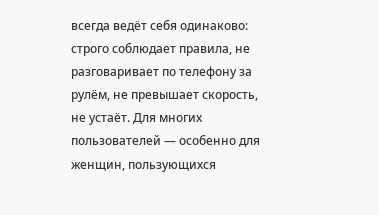всегда ведёт себя одинаково: строго соблюдает правила, не разговаривает по телефону за рулём, не превышает скорость, не устаёт. Для многих пользователей — особенно для женщин, пользующихся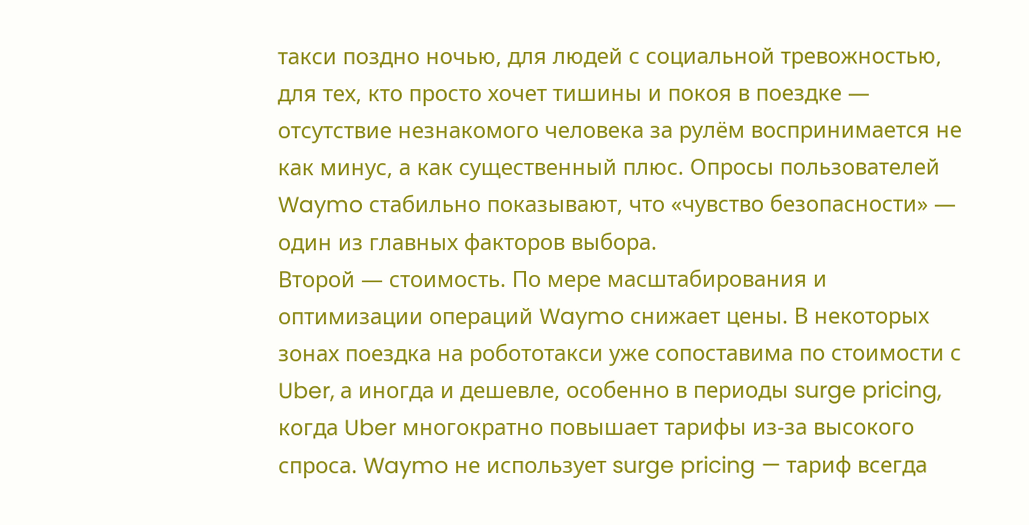такси поздно ночью, для людей с социальной тревожностью, для тех, кто просто хочет тишины и покоя в поездке — отсутствие незнакомого человека за рулём воспринимается не как минус, а как существенный плюс. Опросы пользователей Waymo стабильно показывают, что «чувство безопасности» — один из главных факторов выбора.
Второй — стоимость. По мере масштабирования и оптимизации операций Waymo снижает цены. В некоторых зонах поездка на робототакси уже сопоставима по стоимости с Uber, а иногда и дешевле, особенно в периоды surge pricing, когда Uber многократно повышает тарифы из-за высокого спроса. Waymo не использует surge pricing — тариф всегда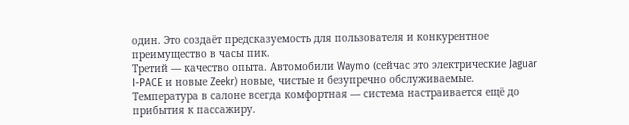один. Это создаёт предсказуемость для пользователя и конкурентное преимущество в часы пик.
Третий — качество опыта. Автомобили Waymo (сейчас это электрические Jaguar I-PACE и новые Zeekr) новые, чистые и безупречно обслуживаемые. Температура в салоне всегда комфортная — система настраивается ещё до прибытия к пассажиру.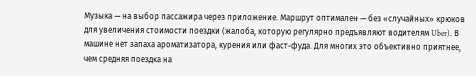Музыка — на выбор пассажира через приложение. Маршрут оптимален — без «случайных» крюков для увеличения стоимости поездки (жалоба, которую регулярно предъявляют водителям Uber). В машине нет запаха ароматизатора, курения или фаст-фуда. Для многих это объективно приятнее, чем средняя поездка на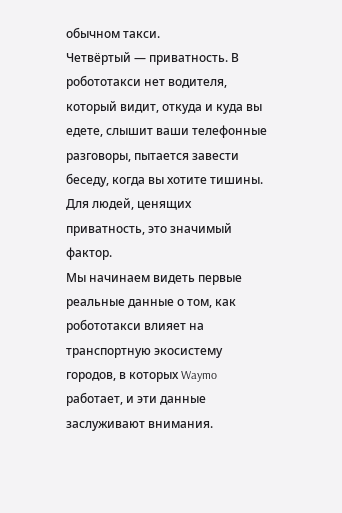обычном такси.
Четвёртый — приватность. В робототакси нет водителя, который видит, откуда и куда вы едете, слышит ваши телефонные разговоры, пытается завести беседу, когда вы хотите тишины. Для людей, ценящих приватность, это значимый фактор.
Мы начинаем видеть первые реальные данные о том, как робототакси влияет на транспортную экосистему городов, в которых Waymo работает, и эти данные заслуживают внимания.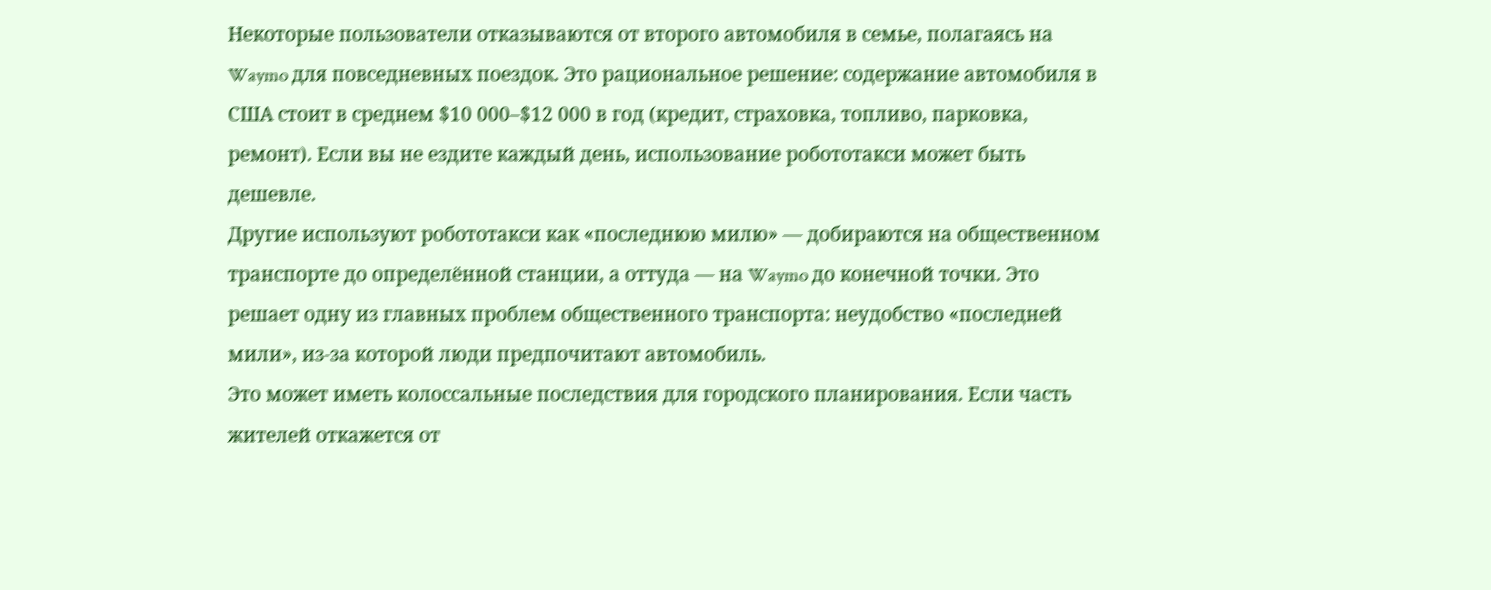Некоторые пользователи отказываются от второго автомобиля в семье, полагаясь на Waymo для повседневных поездок. Это рациональное решение: содержание автомобиля в США стоит в среднем $10 000–$12 000 в год (кредит, страховка, топливо, парковка, ремонт). Если вы не ездите каждый день, использование робототакси может быть дешевле.
Другие используют робототакси как «последнюю милю» — добираются на общественном транспорте до определённой станции, а оттуда — на Waymo до конечной точки. Это решает одну из главных проблем общественного транспорта: неудобство «последней мили», из-за которой люди предпочитают автомобиль.
Это может иметь колоссальные последствия для городского планирования. Если часть жителей откажется от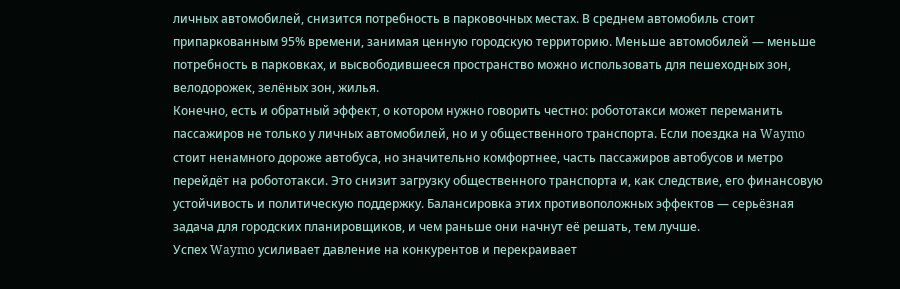личных автомобилей, снизится потребность в парковочных местах. В среднем автомобиль стоит припаркованным 95% времени, занимая ценную городскую территорию. Меньше автомобилей — меньше потребность в парковках, и высвободившееся пространство можно использовать для пешеходных зон, велодорожек, зелёных зон, жилья.
Конечно, есть и обратный эффект, о котором нужно говорить честно: робототакси может переманить пассажиров не только у личных автомобилей, но и у общественного транспорта. Если поездка на Waymo стоит ненамного дороже автобуса, но значительно комфортнее, часть пассажиров автобусов и метро перейдёт на робототакси. Это снизит загрузку общественного транспорта и, как следствие, его финансовую устойчивость и политическую поддержку. Балансировка этих противоположных эффектов — серьёзная задача для городских планировщиков, и чем раньше они начнут её решать, тем лучше.
Успех Waymo усиливает давление на конкурентов и перекраивает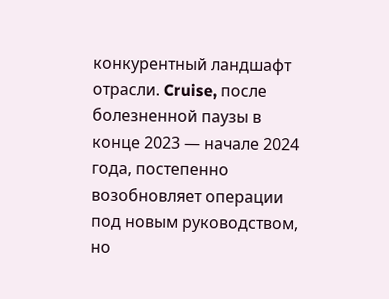конкурентный ландшафт отрасли. Cruise, после болезненной паузы в конце 2023 — начале 2024 года, постепенно возобновляет операции под новым руководством, но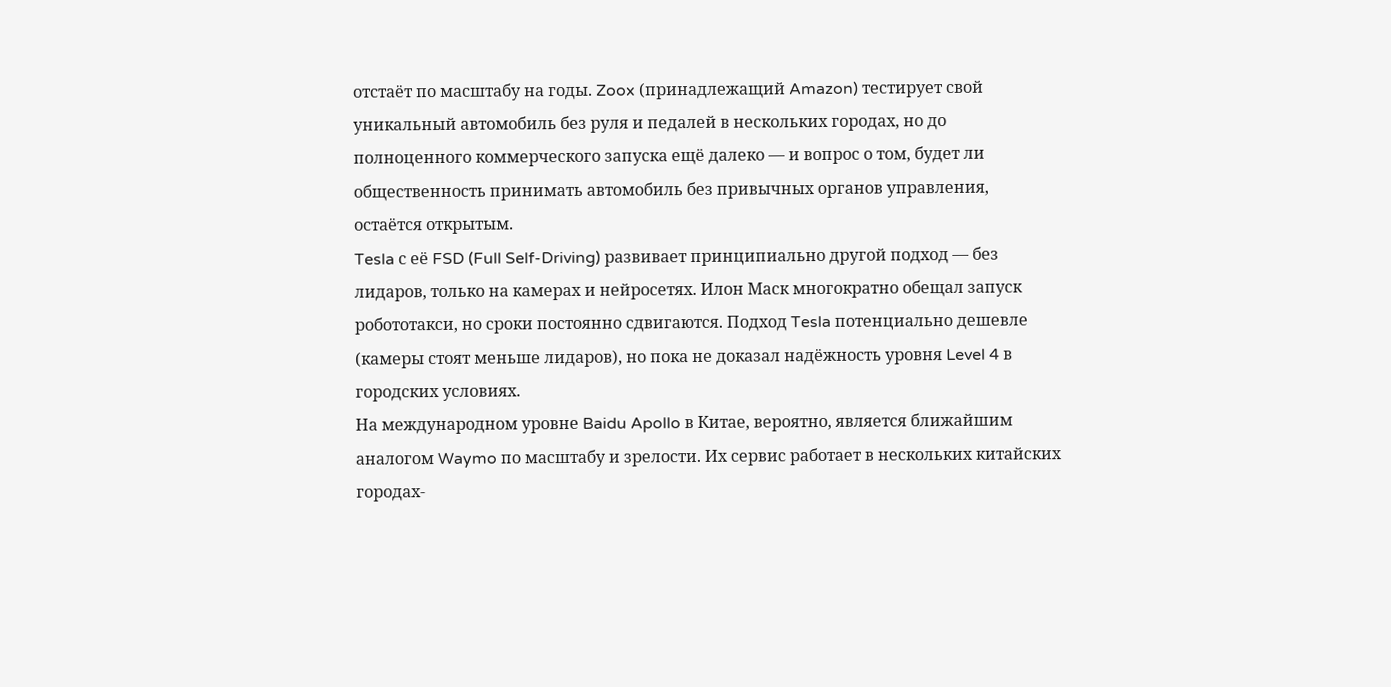отстаёт по масштабу на годы. Zoox (принадлежащий Amazon) тестирует свой уникальный автомобиль без руля и педалей в нескольких городах, но до полноценного коммерческого запуска ещё далеко — и вопрос о том, будет ли общественность принимать автомобиль без привычных органов управления, остаётся открытым.
Tesla с её FSD (Full Self-Driving) развивает принципиально другой подход — без лидаров, только на камерах и нейросетях. Илон Маск многократно обещал запуск робототакси, но сроки постоянно сдвигаются. Подход Tesla потенциально дешевле (камеры стоят меньше лидаров), но пока не доказал надёжность уровня Level 4 в городских условиях.
На международном уровне Baidu Apollo в Китае, вероятно, является ближайшим аналогом Waymo по масштабу и зрелости. Их сервис работает в нескольких китайских городах-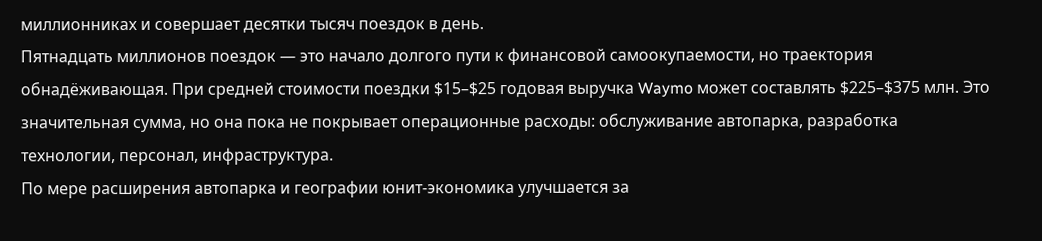миллионниках и совершает десятки тысяч поездок в день.
Пятнадцать миллионов поездок — это начало долгого пути к финансовой самоокупаемости, но траектория обнадёживающая. При средней стоимости поездки $15–$25 годовая выручка Waymo может составлять $225–$375 млн. Это значительная сумма, но она пока не покрывает операционные расходы: обслуживание автопарка, разработка технологии, персонал, инфраструктура.
По мере расширения автопарка и географии юнит-экономика улучшается за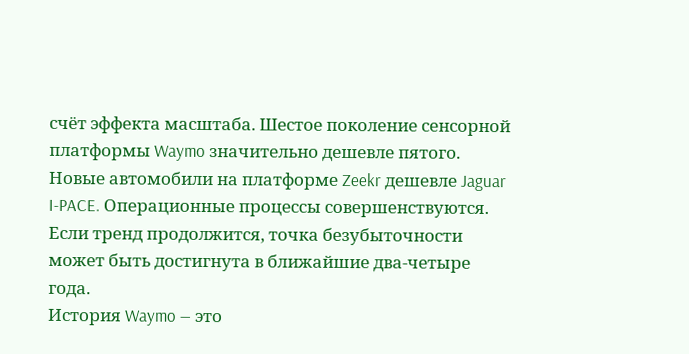счёт эффекта масштаба. Шестое поколение сенсорной платформы Waymo значительно дешевле пятого. Новые автомобили на платформе Zeekr дешевле Jaguar I-PACE. Операционные процессы совершенствуются. Если тренд продолжится, точка безубыточности может быть достигнута в ближайшие два-четыре года.
История Waymo — это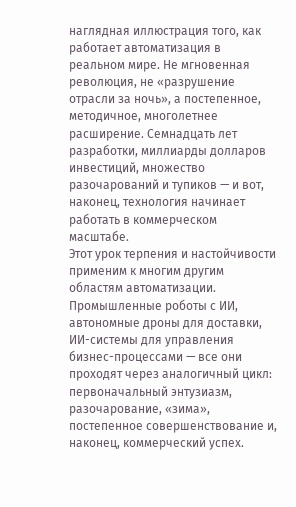наглядная иллюстрация того, как работает автоматизация в реальном мире. Не мгновенная революция, не «разрушение отрасли за ночь», а постепенное, методичное, многолетнее расширение. Семнадцать лет разработки, миллиарды долларов инвестиций, множество разочарований и тупиков — и вот, наконец, технология начинает работать в коммерческом масштабе.
Этот урок терпения и настойчивости применим к многим другим областям автоматизации. Промышленные роботы с ИИ, автономные дроны для доставки, ИИ-системы для управления бизнес-процессами — все они проходят через аналогичный цикл: первоначальный энтузиазм, разочарование, «зима», постепенное совершенствование и, наконец, коммерческий успех.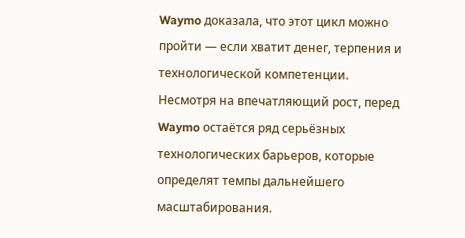Waymo доказала, что этот цикл можно пройти — если хватит денег, терпения и технологической компетенции.
Несмотря на впечатляющий рост, перед Waymo остаётся ряд серьёзных технологических барьеров, которые определят темпы дальнейшего масштабирования.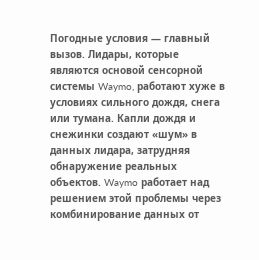Погодные условия — главный вызов. Лидары, которые являются основой сенсорной системы Waymo, работают хуже в условиях сильного дождя, снега или тумана. Капли дождя и снежинки создают «шум» в данных лидара, затрудняя обнаружение реальных объектов. Waymo работает над решением этой проблемы через комбинирование данных от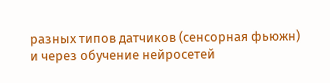разных типов датчиков (сенсорная фьюжн) и через обучение нейросетей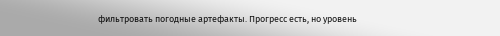фильтровать погодные артефакты. Прогресс есть, но уровень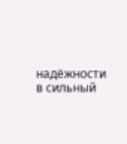надёжности в сильный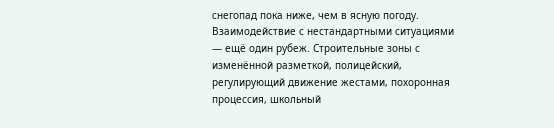снегопад пока ниже, чем в ясную погоду.
Взаимодействие с нестандартными ситуациями — ещё один рубеж. Строительные зоны с изменённой разметкой, полицейский, регулирующий движение жестами, похоронная процессия, школьный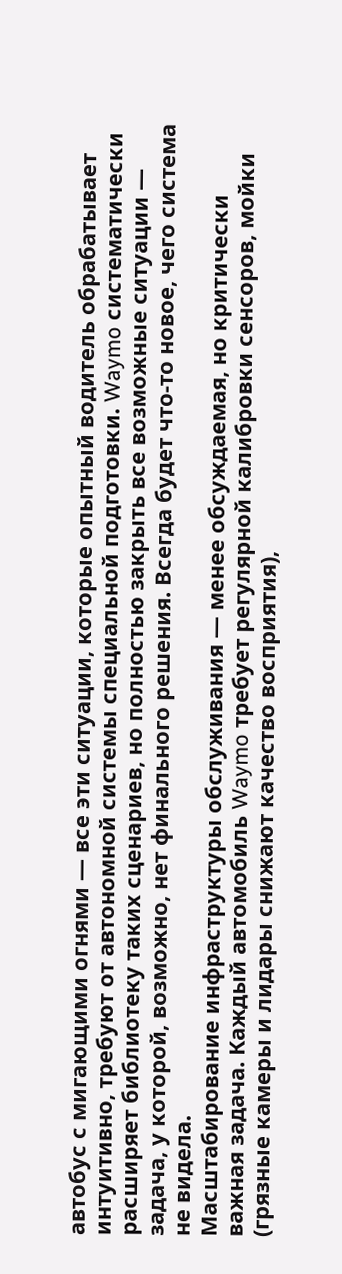автобус с мигающими огнями — все эти ситуации, которые опытный водитель обрабатывает интуитивно, требуют от автономной системы специальной подготовки. Waymo систематически расширяет библиотеку таких сценариев, но полностью закрыть все возможные ситуации — задача, у которой, возможно, нет финального решения. Всегда будет что-то новое, чего система не видела.
Масштабирование инфраструктуры обслуживания — менее обсуждаемая, но критически важная задача. Каждый автомобиль Waymo требует регулярной калибровки сенсоров, мойки (грязные камеры и лидары снижают качество восприятия),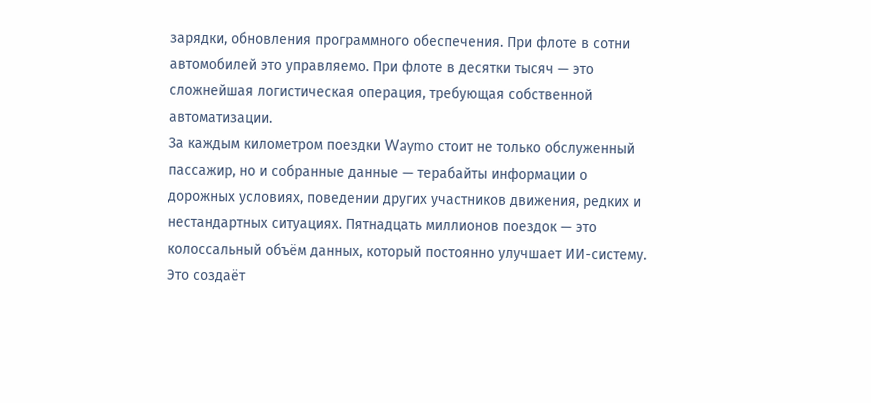зарядки, обновления программного обеспечения. При флоте в сотни автомобилей это управляемо. При флоте в десятки тысяч — это сложнейшая логистическая операция, требующая собственной автоматизации.
За каждым километром поездки Waymo стоит не только обслуженный пассажир, но и собранные данные — терабайты информации о дорожных условиях, поведении других участников движения, редких и нестандартных ситуациях. Пятнадцать миллионов поездок — это колоссальный объём данных, который постоянно улучшает ИИ-систему.
Это создаёт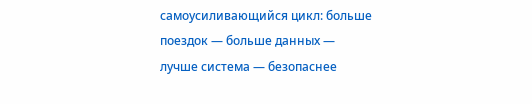самоусиливающийся цикл: больше поездок — больше данных — лучше система — безопаснее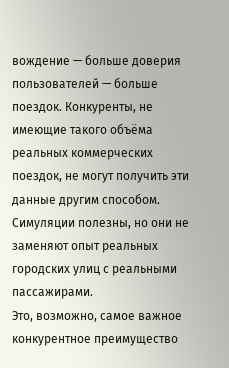вождение — больше доверия пользователей — больше поездок. Конкуренты, не имеющие такого объёма реальных коммерческих поездок, не могут получить эти данные другим способом. Симуляции полезны, но они не заменяют опыт реальных городских улиц с реальными пассажирами.
Это, возможно, самое важное конкурентное преимущество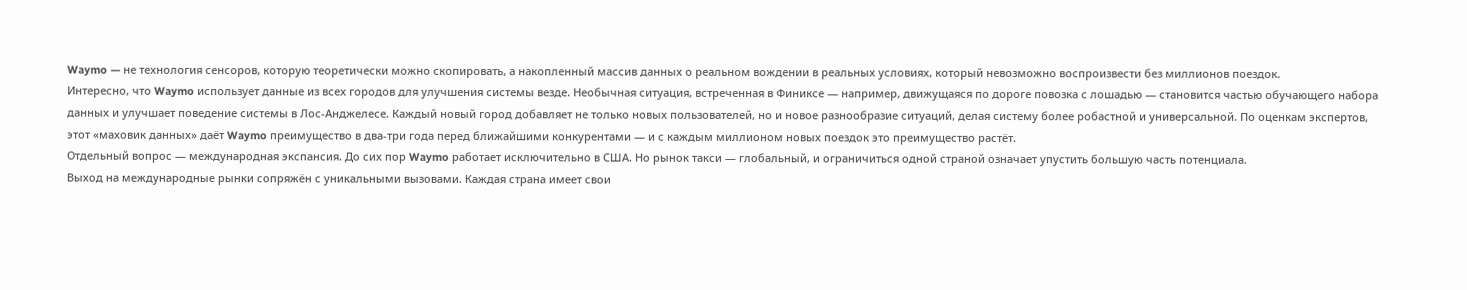Waymo — не технология сенсоров, которую теоретически можно скопировать, а накопленный массив данных о реальном вождении в реальных условиях, который невозможно воспроизвести без миллионов поездок.
Интересно, что Waymo использует данные из всех городов для улучшения системы везде. Необычная ситуация, встреченная в Финиксе — например, движущаяся по дороге повозка с лошадью — становится частью обучающего набора данных и улучшает поведение системы в Лос-Анджелесе. Каждый новый город добавляет не только новых пользователей, но и новое разнообразие ситуаций, делая систему более робастной и универсальной. По оценкам экспертов, этот «маховик данных» даёт Waymo преимущество в два-три года перед ближайшими конкурентами — и с каждым миллионом новых поездок это преимущество растёт.
Отдельный вопрос — международная экспансия. До сих пор Waymo работает исключительно в США. Но рынок такси — глобальный, и ограничиться одной страной означает упустить большую часть потенциала.
Выход на международные рынки сопряжён с уникальными вызовами. Каждая страна имеет свои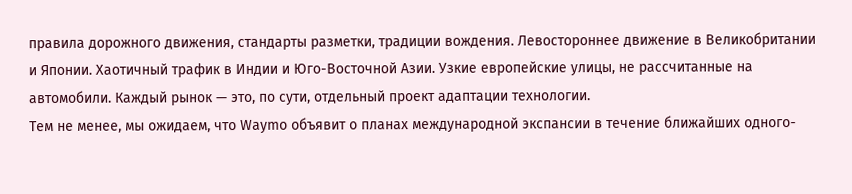правила дорожного движения, стандарты разметки, традиции вождения. Левостороннее движение в Великобритании и Японии. Хаотичный трафик в Индии и Юго-Восточной Азии. Узкие европейские улицы, не рассчитанные на автомобили. Каждый рынок — это, по сути, отдельный проект адаптации технологии.
Тем не менее, мы ожидаем, что Waymo объявит о планах международной экспансии в течение ближайших одного-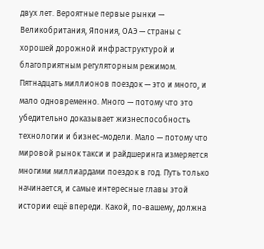двух лет. Вероятные первые рынки — Великобритания, Япония, ОАЭ — страны с хорошей дорожной инфраструктурой и благоприятным регуляторным режимом.
Пятнадцать миллионов поездок — это и много, и мало одновременно. Много — потому что это убедительно доказывает жизнеспособность технологии и бизнес-модели. Мало — потому что мировой рынок такси и райдшеринга измеряется многими миллиардами поездок в год. Путь только начинается, и самые интересные главы этой истории ещё впереди. Какой, по-вашему, должна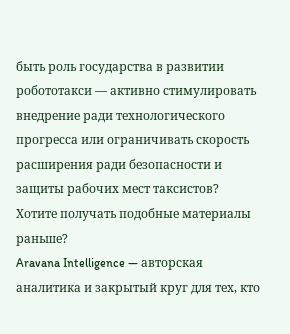быть роль государства в развитии робототакси — активно стимулировать внедрение ради технологического прогресса или ограничивать скорость расширения ради безопасности и защиты рабочих мест таксистов?
Хотите получать подобные материалы раньше?
Aravana Intelligence — авторская аналитика и закрытый круг для тех, кто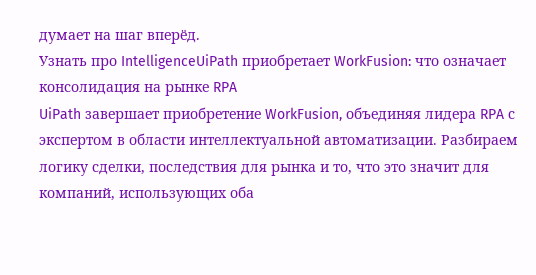думает на шаг вперёд.
Узнать про IntelligenceUiPath приобретает WorkFusion: что означает консолидация на рынке RPA
UiPath завершает приобретение WorkFusion, объединяя лидера RPA с экспертом в области интеллектуальной автоматизации. Разбираем логику сделки, последствия для рынка и то, что это значит для компаний, использующих оба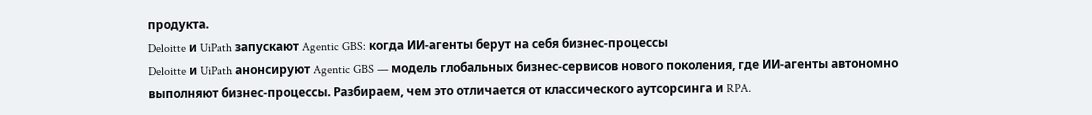продукта.
Deloitte и UiPath запускают Agentic GBS: когда ИИ-агенты берут на себя бизнес-процессы
Deloitte и UiPath анонсируют Agentic GBS — модель глобальных бизнес-сервисов нового поколения, где ИИ-агенты автономно выполняют бизнес-процессы. Разбираем, чем это отличается от классического аутсорсинга и RPA.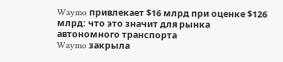Waymo привлекает $16 млрд при оценке $126 млрд: что это значит для рынка автономного транспорта
Waymo закрыла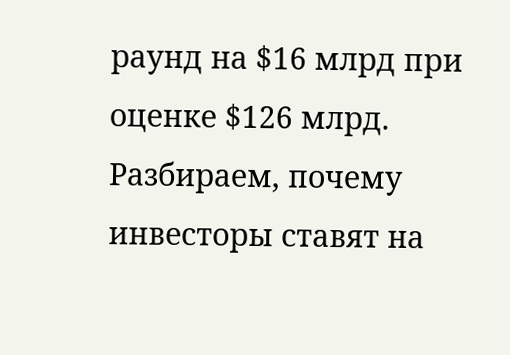раунд на $16 млрд при оценке $126 млрд. Разбираем, почему инвесторы ставят на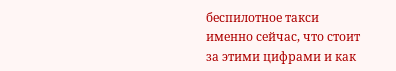беспилотное такси именно сейчас, что стоит за этими цифрами и как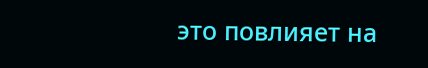это повлияет на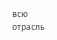всю отрасль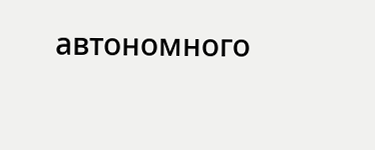автономного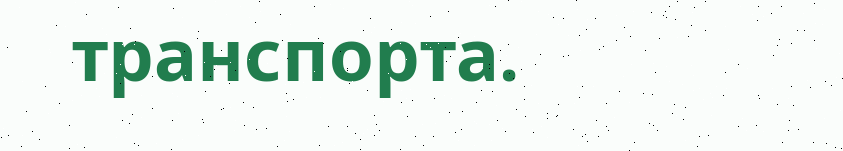транспорта.